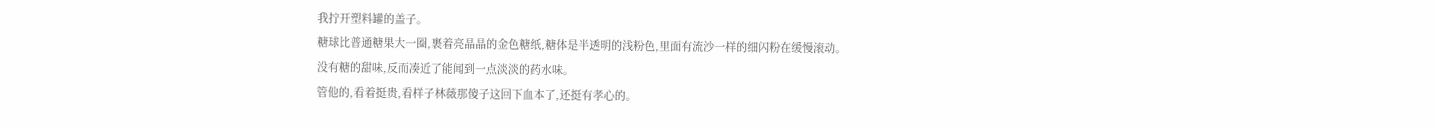我拧开塑料罐的盖子。
糖球比普通糖果大一圈,裹着亮晶晶的金色糖纸,糖体是半透明的浅粉色,里面有流沙一样的细闪粉在缓慢滚动。
没有糖的甜味,反而凑近了能闻到一点淡淡的药水味。
管他的,看着挺贵,看样子林薇那傻子这回下血本了,还挺有孝心的。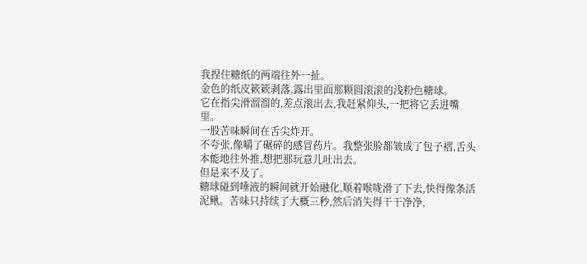我捏住糖纸的两端往外一扯。
金色的纸皮簌簌剥落,露出里面那颗圆滚滚的浅粉色糖球。
它在指尖滑溜溜的,差点滚出去,我赶紧仰头,一把将它丢进嘴里。
一股苦味瞬间在舌尖炸开。
不夸张,像嚼了碾碎的感冒药片。我整张脸都皱成了包子褶,舌头本能地往外推,想把那玩意儿吐出去。
但是来不及了。
糖球碰到唾液的瞬间就开始融化,顺着喉咙滑了下去,快得像条活泥鳅。苦味只持续了大概三秒,然后消失得干干净净,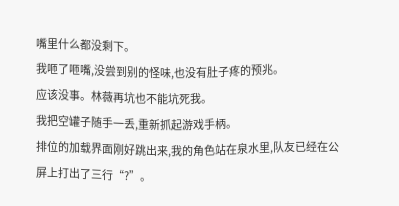嘴里什么都没剩下。
我咂了咂嘴,没尝到别的怪味,也没有肚子疼的预兆。
应该没事。林薇再坑也不能坑死我。
我把空罐子随手一丢,重新抓起游戏手柄。
排位的加载界面刚好跳出来,我的角色站在泉水里,队友已经在公屏上打出了三行“?”。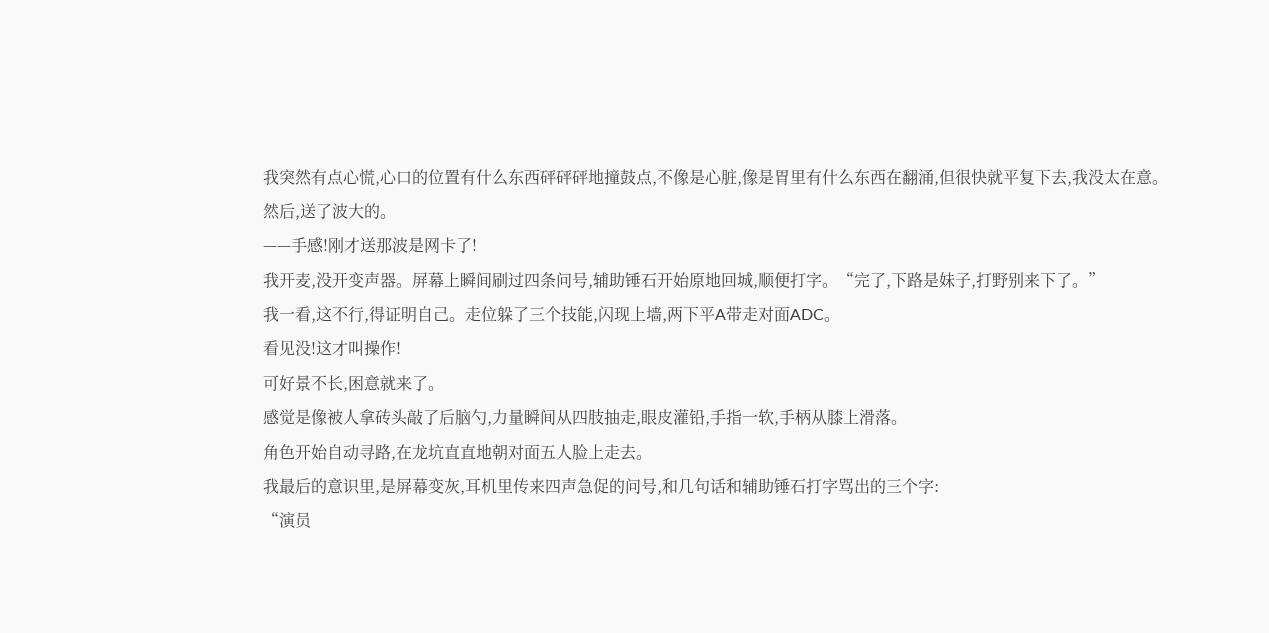我突然有点心慌,心口的位置有什么东西砰砰砰地撞鼓点,不像是心脏,像是胃里有什么东西在翻涌,但很快就平复下去,我没太在意。
然后,送了波大的。
——手感!刚才送那波是网卡了!
我开麦,没开变声器。屏幕上瞬间刷过四条问号,辅助锤石开始原地回城,顺便打字。“完了,下路是妹子,打野别来下了。”
我一看,这不行,得证明自己。走位躲了三个技能,闪现上墙,两下平A带走对面ADC。
看见没!这才叫操作!
可好景不长,困意就来了。
感觉是像被人拿砖头敲了后脑勺,力量瞬间从四肢抽走,眼皮灌铅,手指一软,手柄从膝上滑落。
角色开始自动寻路,在龙坑直直地朝对面五人脸上走去。
我最后的意识里,是屏幕变灰,耳机里传来四声急促的问号,和几句话和辅助锤石打字骂出的三个字:
“演员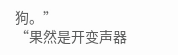狗。”
“果然是开变声器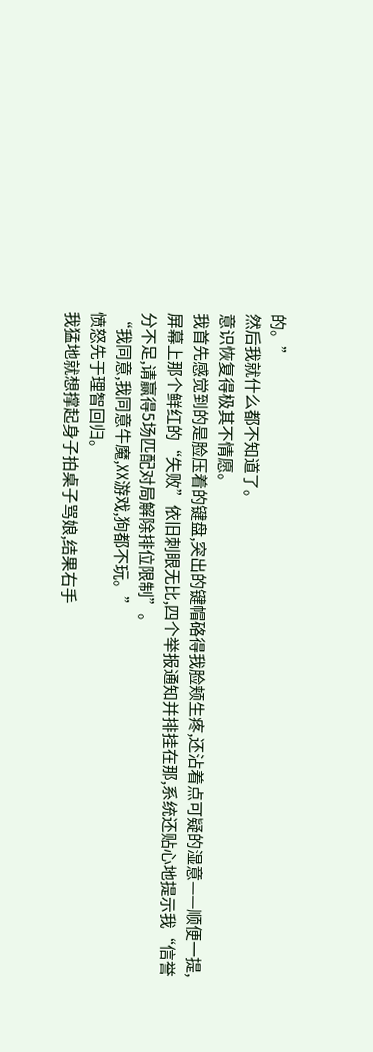的。”
然后我就什么都不知道了。
意识恢复得极其不情愿。
我首先感觉到的是脸压着的键盘,突出的键帽硌得我脸颊生疼,还沾着点可疑的湿意——顺便一提,屏幕上那个鲜红的“失败”依旧刺眼无比,四个举报通知并排挂在那,系统还贴心地提示我“信誉分不足,请赢得5场匹配对局解除排位限制”。
“我同意,我同意牛魔,XX游戏,狗都不玩。”
愤怒先于理智回归。
我猛地就想撑起身子拍桌子骂娘,结果右手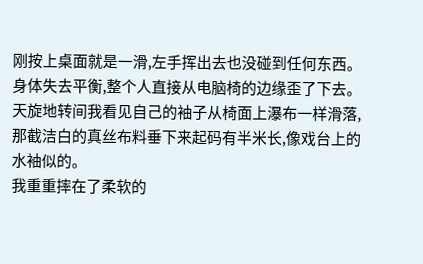刚按上桌面就是一滑,左手挥出去也没碰到任何东西。
身体失去平衡,整个人直接从电脑椅的边缘歪了下去。
天旋地转间我看见自己的袖子从椅面上瀑布一样滑落,那截洁白的真丝布料垂下来起码有半米长,像戏台上的水袖似的。
我重重摔在了柔软的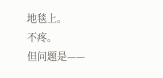地毯上。
不疼。
但问题是——